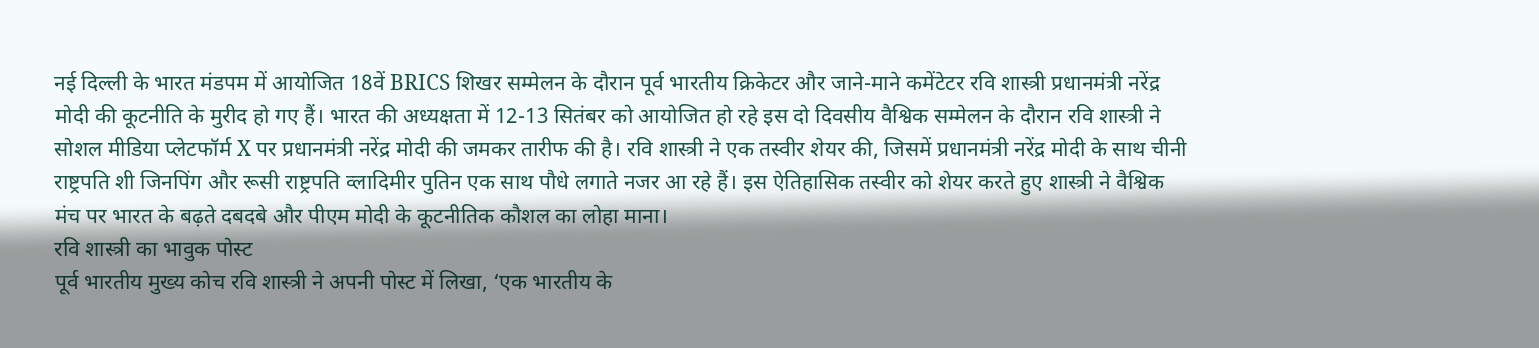नई दिल्ली के भारत मंडपम में आयोजित 18वें BRICS शिखर सम्मेलन के दौरान पूर्व भारतीय क्रिकेटर और जाने-माने कमेंटेटर रवि शास्त्री प्रधानमंत्री नरेंद्र मोदी की कूटनीति के मुरीद हो गए हैं। भारत की अध्यक्षता में 12-13 सितंबर को आयोजित हो रहे इस दो दिवसीय वैश्विक सम्मेलन के दौरान रवि शास्त्री ने सोशल मीडिया प्लेटफॉर्म X पर प्रधानमंत्री नरेंद्र मोदी की जमकर तारीफ की है। रवि शास्त्री ने एक तस्वीर शेयर की, जिसमें प्रधानमंत्री नरेंद्र मोदी के साथ चीनी राष्ट्रपति शी जिनपिंग और रूसी राष्ट्रपति व्लादिमीर पुतिन एक साथ पौधे लगाते नजर आ रहे हैं। इस ऐतिहासिक तस्वीर को शेयर करते हुए शास्त्री ने वैश्विक मंच पर भारत के बढ़ते दबदबे और पीएम मोदी के कूटनीतिक कौशल का लोहा माना।
रवि शास्त्री का भावुक पोस्ट
पूर्व भारतीय मुख्य कोच रवि शास्त्री ने अपनी पोस्ट में लिखा, ‘एक भारतीय के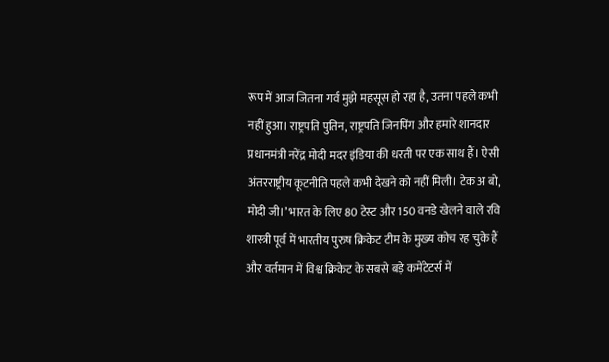रूप में आज जितना गर्व मुझे महसूस हो रहा है, उतना पहले कभी नहीं हुआ। राष्ट्रपति पुतिन, राष्ट्रपति जिनपिंग और हमारे शानदार प्रधानमंत्री नरेंद्र मोदी मदर इंडिया की धरती पर एक साथ हैं। ऐसी अंतरराष्ट्रीय कूटनीति पहले कभी देखने को नहीं मिली। टेक अ बो, मोदी जी।’ भारत के लिए 80 टेस्ट और 150 वनडे खेलने वाले रवि शास्त्री पूर्व में भारतीय पुरुष क्रिकेट टीम के मुख्य कोच रह चुके हैं और वर्तमान में विश्व क्रिकेट के सबसे बड़े कमेंटेटर्स में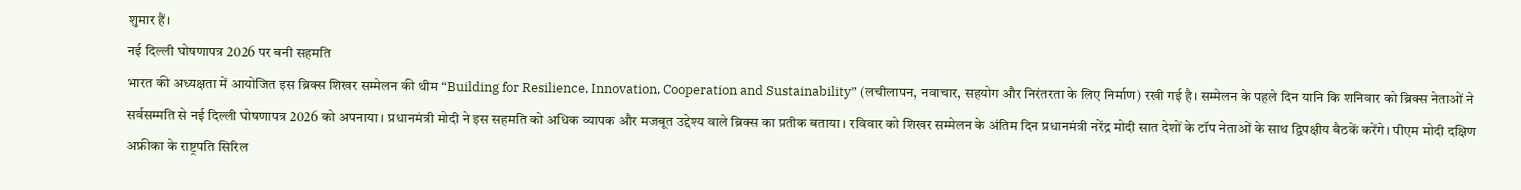शुमार हैं।
नई दिल्ली घोषणापत्र 2026 पर बनी सहमति
भारत की अध्यक्षता में आयोजित इस ब्रिक्स शिखर सम्मेलन की थीम “Building for Resilience, Innovation, Cooperation and Sustainability” (लचीलापन, नवाचार, सहयोग और निरंतरता के लिए निर्माण) रखी गई है। सम्मेलन के पहले दिन यानि कि शनिवार को ब्रिक्स नेताओं ने सर्वसम्मति से नई दिल्ली घोषणापत्र 2026 को अपनाया। प्रधानमंत्री मोदी ने इस सहमति को अधिक व्यापक और मजबूत उद्देश्य वाले ब्रिक्स का प्रतीक बताया। रविवार को शिखर सम्मेलन के अंतिम दिन प्रधानमंत्री नरेंद्र मोदी सात देशों के टॉप नेताओं के साथ द्विपक्षीय बैठकें करेंगे। पीएम मोदी दक्षिण अफ्रीका के राष्ट्रपति सिरिल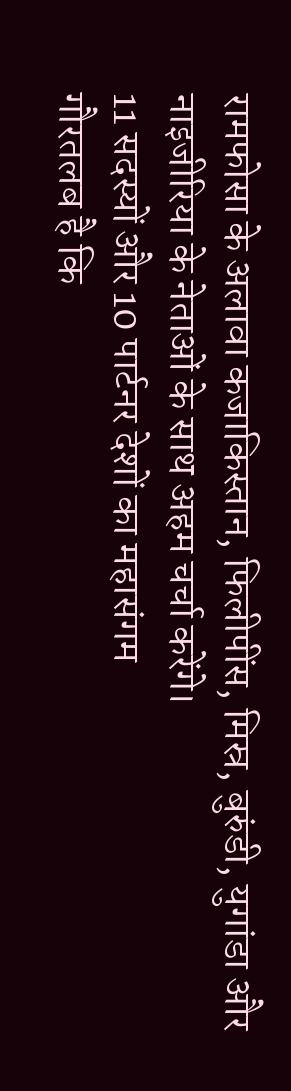रामफोसा के अलावा कजाकिस्तान, फिलीपींस, मिस्र, बुरुंडी, युगांडा और नाइजीरिया के नेताओं के साथ अहम चर्चा करेंगे।
11 सदस्यों और 10 पार्टनर देशों का महासंगम
गौरतलब है कि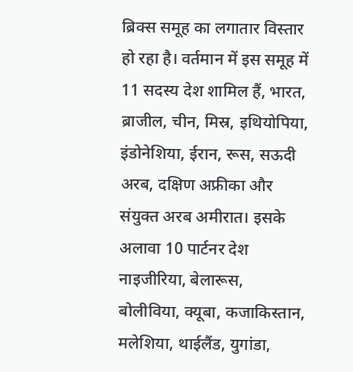ब्रिक्स समूह का लगातार विस्तार हो रहा है। वर्तमान में इस समूह में 11 सदस्य देश शामिल हैं, भारत, ब्राजील, चीन, मिस्र, इथियोपिया, इंडोनेशिया, ईरान, रूस, सऊदी अरब, दक्षिण अफ्रीका और संयुक्त अरब अमीरात। इसके अलावा 10 पार्टनर देश नाइजीरिया, बेलारूस, बोलीविया, क्यूबा, कजाकिस्तान, मलेशिया, थाईलैंड, युगांडा,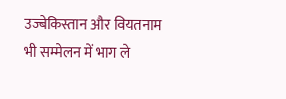उज्बेकिस्तान और वियतनाम भी सम्मेलन में भाग ले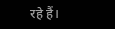रहे हैं।